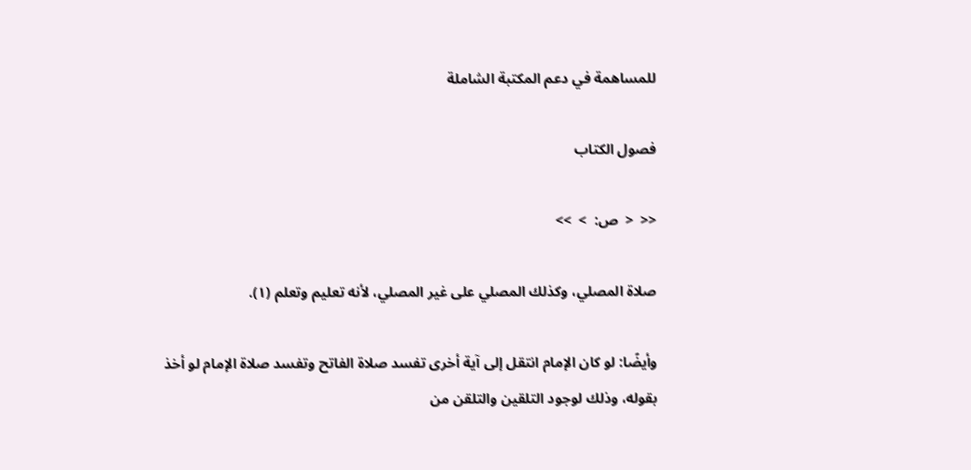للمساهمة في دعم المكتبة الشاملة

فصول الكتاب

<<  <  ص:  >  >>

صلاة المصلي، وكذلك المصلي على غير المصلي، لأنه تعليم وتعلم (١).

وأيضًا: لو كان الإمام انتقل إلى آية أخرى تفسد صلاة الفاتح وتفسد صلاة الإمام لو أخذ بقوله، وذلك لوجود التلقين والتلقن من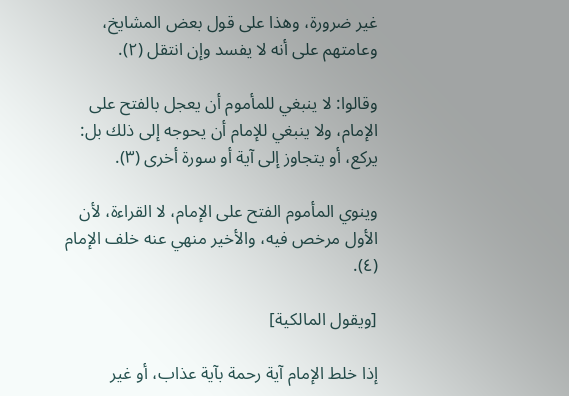غير ضرورة، وهذا على قول بعض المشايخ، وعامتهم على أنه لا يفسد وإن انتقل (٢).

وقالوا: لا ينبغي للمأموم أن يعجل بالفتح على الإمام، ولا ينبغي للإمام أن يحوجه إلى ذلك بل: يركع، أو يتجاوز إلى آية أو سورة أخرى (٣).

وينوي المأموم الفتح على الإمام، لا القراءة، لأن الأول مرخص فيه، والأخير منهي عنه خلف الإمام (٤).

[ويقول المالكية]

إذا خلط الإمام آية رحمة بآية عذاب، أو غير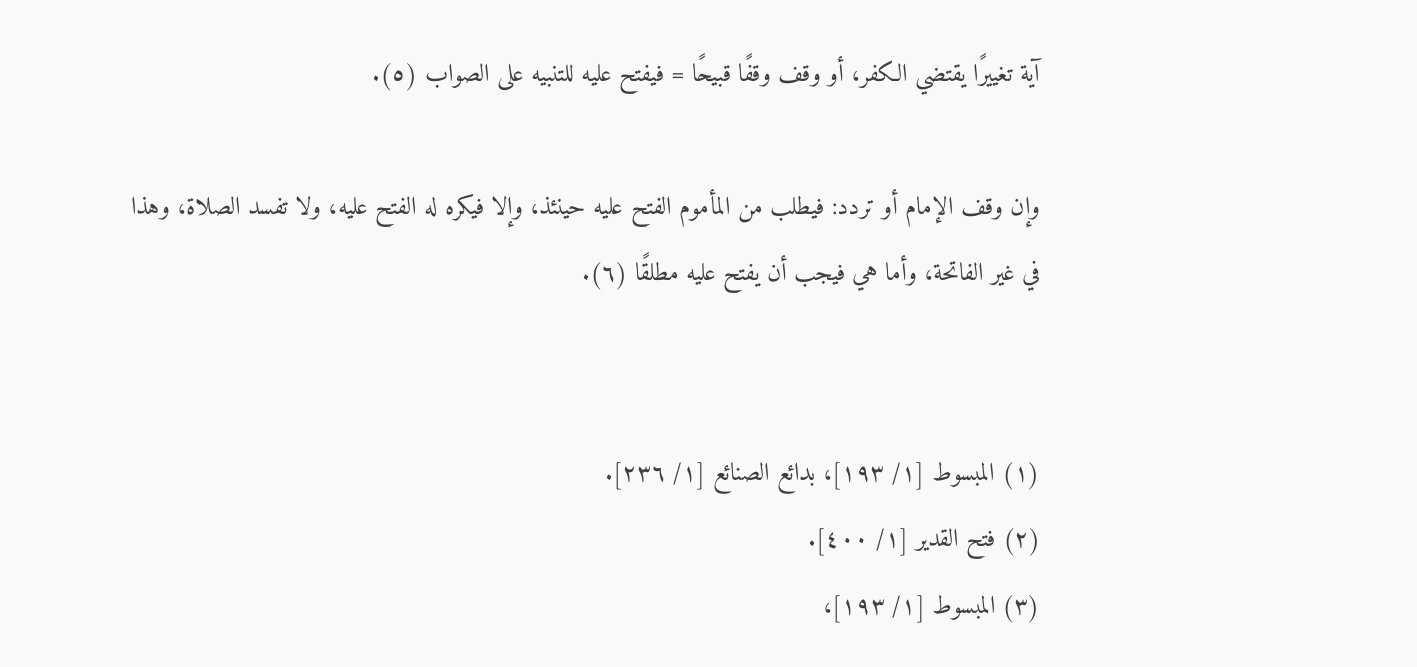آية تغييرًا يقتضي الكفر، أو وقف وقفًا قبيحًا = فيفتح عليه للتنبيه على الصواب (٥).

وإن وقف الإمام أو تردد: فيطلب من المأموم الفتح عليه حينئذ، وإلا فيكره له الفتح عليه، ولا تفسد الصلاة، وهذا في غير الفاتحة، وأما هي فيجب أن يفتح عليه مطلقًا (٦).


(١) المبسوط [١/ ١٩٣]، بدائع الصنائع [١/ ٢٣٦].
(٢) فتح القدير [١/ ٤٠٠].
(٣) المبسوط [١/ ١٩٣]،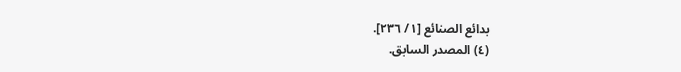بدائع الصنائع [١/ ٢٣٦].
(٤) المصدر السابق.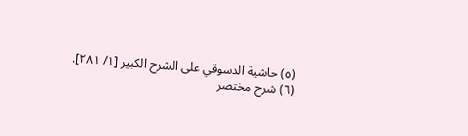(٥) حاشية الدسوقي على الشرح الكبير [١/ ٢٨١].
(٦) شرح مختصر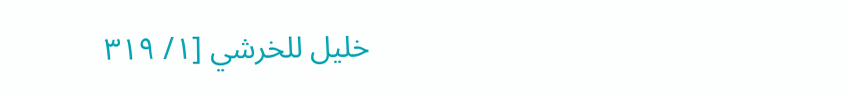خليل للخرشي [١/ ٣١٩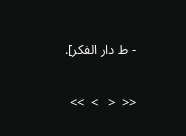- ط دار الفكر].

<<  <   >  >>